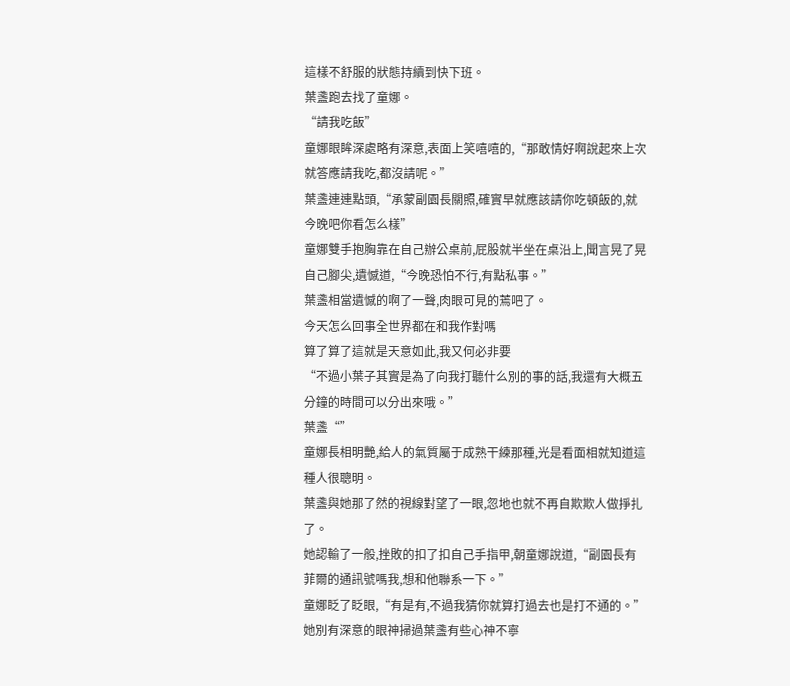這樣不舒服的狀態持續到快下班。
葉盞跑去找了童娜。
“請我吃飯”
童娜眼眸深處略有深意,表面上笑嘻嘻的,“那敢情好啊說起來上次就答應請我吃,都沒請呢。”
葉盞連連點頭,“承蒙副園長關照,確實早就應該請你吃頓飯的,就今晚吧你看怎么樣”
童娜雙手抱胸靠在自己辦公桌前,屁股就半坐在桌沿上,聞言晃了晃自己腳尖,遺憾道,“今晚恐怕不行,有點私事。”
葉盞相當遺憾的啊了一聲,肉眼可見的蔫吧了。
今天怎么回事全世界都在和我作對嗎
算了算了這就是天意如此,我又何必非要
“不過小葉子其實是為了向我打聽什么別的事的話,我還有大概五分鐘的時間可以分出來哦。”
葉盞“”
童娜長相明艷,給人的氣質屬于成熟干練那種,光是看面相就知道這種人很聰明。
葉盞與她那了然的視線對望了一眼,忽地也就不再自欺欺人做掙扎了。
她認輸了一般,挫敗的扣了扣自己手指甲,朝童娜說道,“副園長有菲爾的通訊號嗎我,想和他聯系一下。”
童娜眨了眨眼,“有是有,不過我猜你就算打過去也是打不通的。”
她別有深意的眼神掃過葉盞有些心神不寧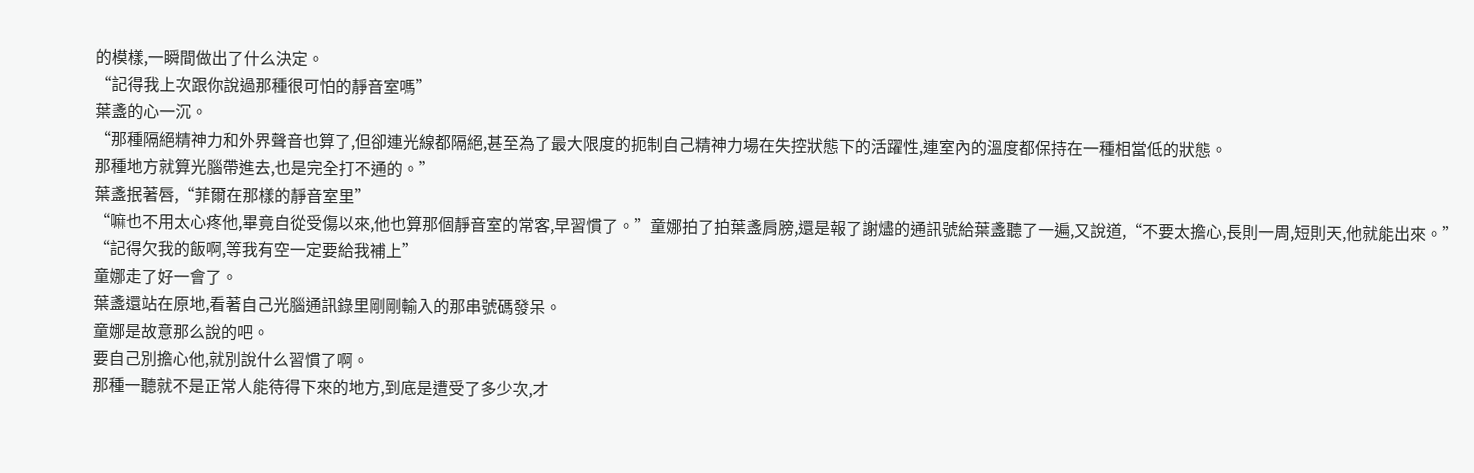的模樣,一瞬間做出了什么決定。
“記得我上次跟你說過那種很可怕的靜音室嗎”
葉盞的心一沉。
“那種隔絕精神力和外界聲音也算了,但卻連光線都隔絕,甚至為了最大限度的扼制自己精神力場在失控狀態下的活躍性,連室內的溫度都保持在一種相當低的狀態。
那種地方就算光腦帶進去,也是完全打不通的。”
葉盞抿著唇,“菲爾在那樣的靜音室里”
“嘛也不用太心疼他,畢竟自從受傷以來,他也算那個靜音室的常客,早習慣了。”童娜拍了拍葉盞肩膀,還是報了謝燼的通訊號給葉盞聽了一遍,又說道,“不要太擔心,長則一周,短則天,他就能出來。”
“記得欠我的飯啊,等我有空一定要給我補上”
童娜走了好一會了。
葉盞還站在原地,看著自己光腦通訊錄里剛剛輸入的那串號碼發呆。
童娜是故意那么說的吧。
要自己別擔心他,就別說什么習慣了啊。
那種一聽就不是正常人能待得下來的地方,到底是遭受了多少次,才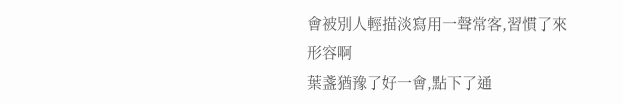會被別人輕描淡寫用一聲常客,習慣了來形容啊
葉盞猶豫了好一會,點下了通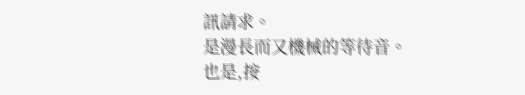訊請求。
是漫長而又機械的等待音。
也是,按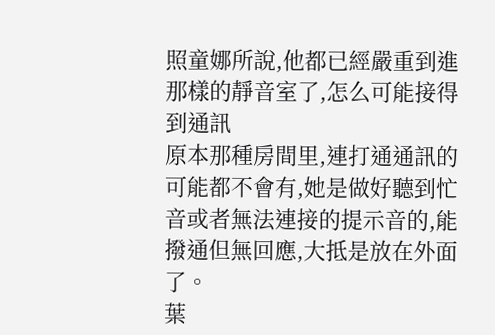照童娜所說,他都已經嚴重到進那樣的靜音室了,怎么可能接得到通訊
原本那種房間里,連打通通訊的可能都不會有,她是做好聽到忙音或者無法連接的提示音的,能撥通但無回應,大抵是放在外面了。
葉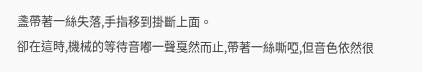盞帶著一絲失落,手指移到掛斷上面。
卻在這時,機械的等待音嘟一聲戛然而止,帶著一絲嘶啞,但音色依然很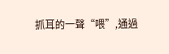抓耳的一聲“喂”,通過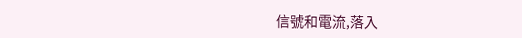信號和電流,落入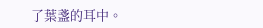了葉盞的耳中。